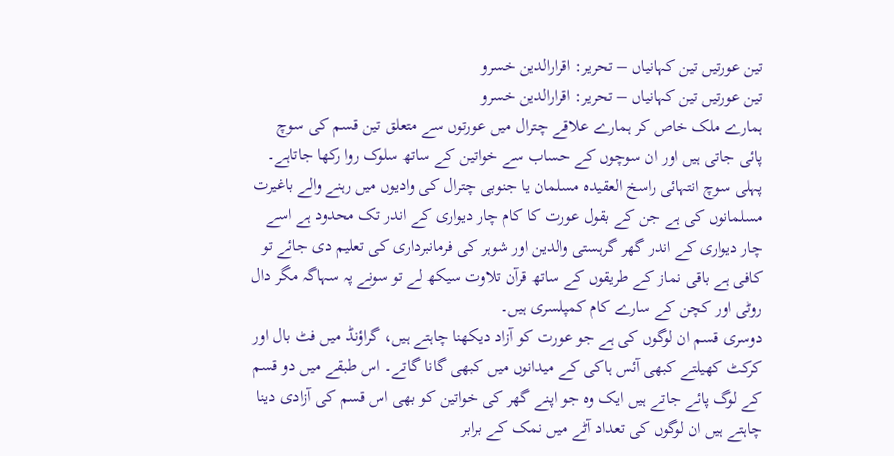تین عورتیں تین کہانیاں – تحریر: اقرارالدین خسرو
تین عورتیں تین کہانیاں – تحریر: اقرارالدین خسرو
ہمارے ملک خاص کر ہمارے علاقے چترال میں عورتوں سے متعلق تین قسم کی سوچ پائی جاتی ہیں اور ان سوچوں کے حساب سے خواتین کے ساتھ سلوک روا رکھا جاتاہے۔
پہلی سوچ انتہائی راسخ العقیدہ مسلمان یا جنوبی چترال کی وادیوں میں رہنے والے باغیرت مسلمانوں کی ہے جن کے بقول عورت کا کام چار دیواری کے اندر تک محدود ہے اسے چار دیواری کے اندر گھر گرہستی والدین اور شوہر کی فرمانبرداری کی تعلیم دی جائے تو کافی ہے باقی نماز کے طریقوں کے ساتھ قرآن تلاوت سیکھ لے تو سونے پہ سہاگہ مگر دال روٹی اور کچن کے سارے کام کمپلسری ہیں۔
دوسری قسم ان لوگوں کی ہے جو عورت کو آزاد دیکھنا چاہتے ہیں، گراؤنڈ میں فٹ بال اور کرکٹ کھیلتے کبھی آئس ہاکی کے میدانوں میں کبھی گانا گاتے۔ اس طبقے میں دو قسم کے لوگ پائے جاتے ہیں ایک وہ جو اپنے گھر کی خواتین کو بھی اس قسم کی آزادی دینا چاہتے ہیں ان لوگوں کی تعداد آٹے میں نمک کے برابر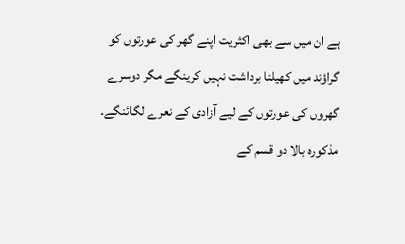ہے ان میں سے بھی اکثریت اپنے گھر کی عورتوں کو گراؤند میں کھیلنا برداشت نہیں کرینگے مگر دوسرے گھروں کی عورتوں کے لیے آزادی کے نعرے لگائنگے۔ مذکورہ بالا دو قسم کے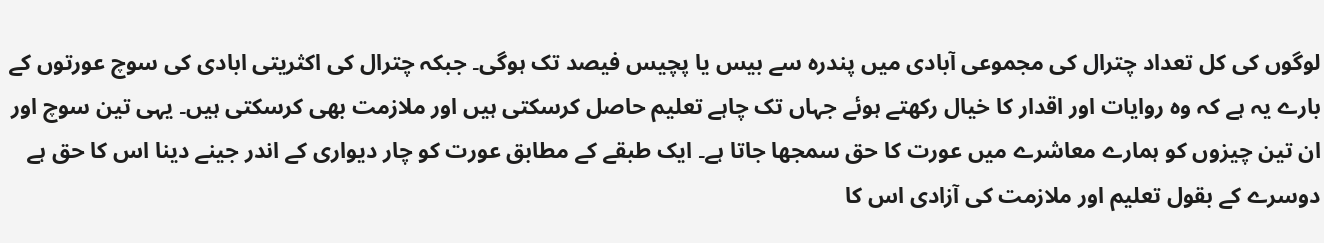لوگوں کی کل تعداد چترال کی مجموعی آبادی میں پندرہ سے بیس یا پچیس فیصد تک ہوگی۔ جبکہ چترال کی اکثریتی ابادی کی سوچ عورتوں کے بارے یہ ہے کہ وہ روایات اور اقدار کا خیال رکھتے ہوئے جہاں تک چاہے تعلیم حاصل کرسکتی ہیں اور ملازمت بھی کرسکتی ہیں۔ یہی تین سوچ اور ان تین چیزوں کو ہمارے معاشرے میں عورت کا حق سمجھا جاتا ہے۔ ایک طبقے کے مطابق عورت کو چار دیواری کے اندر جینے دینا اس کا حق ہے دوسرے کے بقول تعلیم اور ملازمت کی آزادی اس کا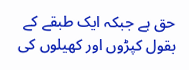حق ہے جبکہ ایک طبقے کے بقول کپڑوں اور کھیلوں کی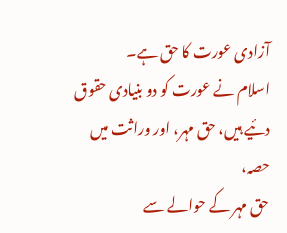آزادی عورت کا حق ہے۔
اسلام نے عورت کو دو بنیادی حقوق دئیے ہیں، حق مہر، اور وراثت میں حصہ،
حق مہر کے حوالے سے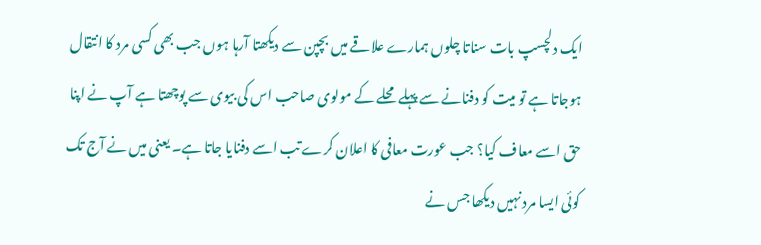ایک دلچسپ بات سناتا چلوں ہمارے علاقے میں بچپن سے دیکھتا آرہا ہوں جب بھی کسی مرد کا انتقال ہوجاتا ہے تو میت کو دفنانے سے پہلے محلے کے مولوی صاحب اس کی بیوی سے پوچھتا ہے آپ نے اپنا حق اسے معاف کیا؟ جب عورت معافی کا اعلان کرے تب اسے دفنایا جاتا ہے۔ یعنی میں نے آج تک کوئی ایسا مرد نہیں دیکھا جس نے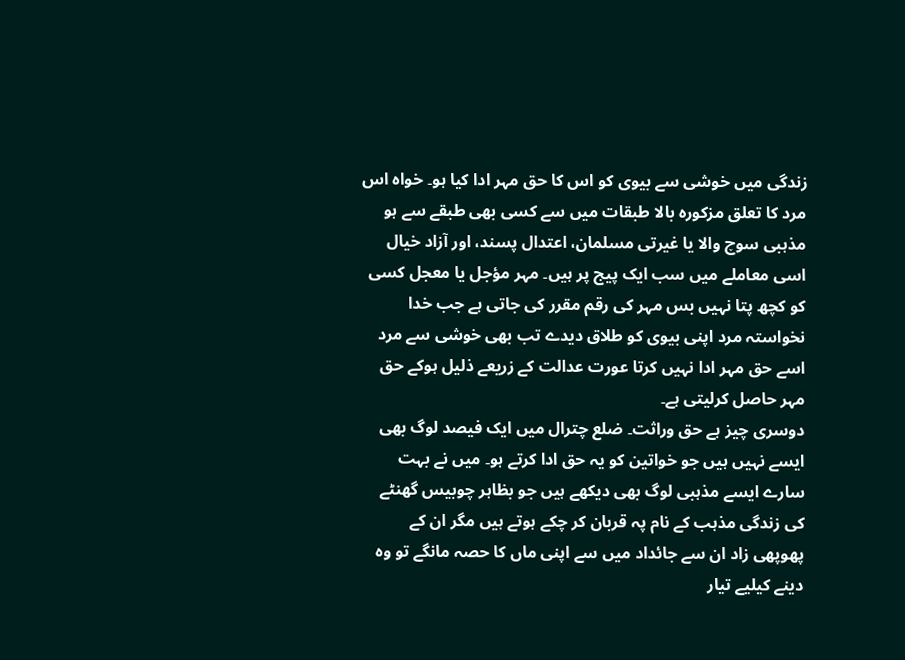زندگی میں خوشی سے بیوی کو اس کا حق مہر ادا کیا ہو۔ خواہ اس مرد کا تعلق مزکورہ بالا طبقات میں سے کسی بھی طبقے سے ہو مذہبی سوچ والا یا غیرتی مسلمان، اعتدال پسند، اور آزاد خیال اسی معاملے میں سب ایک پیج پر ہیں۔ مہر مؤجل یا معجل کسی کو کچھ پتا نہیں بس مہر کی رقم مقرر کی جاتی ہے جب خدا نخواستہ مرد اپنی بیوی کو طلاق دیدے تب بھی خوشی سے مرد اسے حق مہر ادا نہیں کرتا عورت عدالت کے زریعے ذلیل ہوکے حق مہر حاصل کرلیتی ہے۔
دوسری چیز ہے حق وراثت۔ ضلع چترال میں ایک فیصد لوگ بھی ایسے نہیں ہیں جو خواتین کو یہ حق ادا کرتے ہو۔ میں نے بہت سارے ایسے مذہبی لوگ بھی دیکھے ہیں جو بظاہر چوبیس گھنٹے کی زندگی مذہب کے نام پہ قربان کر چکے ہوتے ہیں مگر ان کے پھوپھی زاد ان سے جائداد میں سے اپنی ماں کا حصہ مانگے تو وہ دینے کیلیے تیار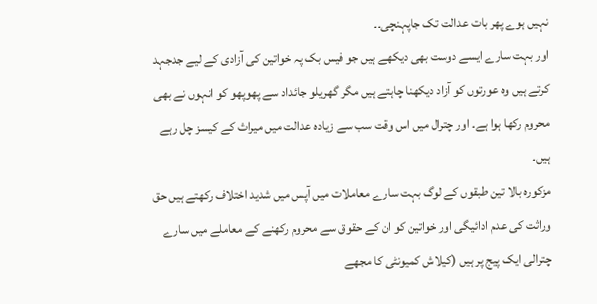نہیں ہوے پھر بات عدالت تک جاپہنچی۔۔
اور بہت سارے ایسے دوست بھی دیکھے ہیں جو فیس بک پہ خواتین کی آزادی کے لیے جدجہد کرتے ہیں وہ عورتوں کو آزاد دیکھنا چاہتے ہیں مگر گھریلو جائداد سے پھوپھو کو انہوں نے بھی محروم رکھا ہوا ہے۔ اور چترال میں اس وقت سب سے زیادہ عدالت میں میراث کے کیسز چل رہے ہیں۔
مزکورہ بالا تین طبقوں کے لوگ بہت سارے معاملات میں آپس میں شدید اختلاف رکھتے ہیں حق وراثت کی عدم ادائیگی اور خواتین کو ان کے حقوق سے محروم رکھنے کے معاملے میں سارے چترالی ایک پیج پر ہیں (کیلاش کمیونٹی کا مجھے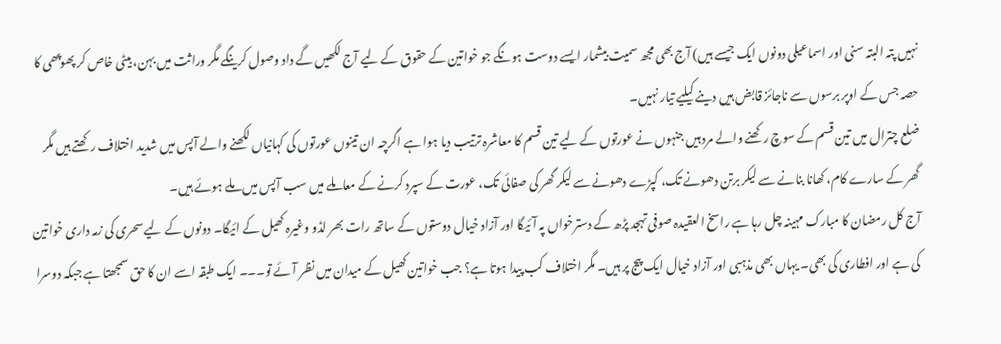نہیں پتہ البتہ سنی اور اسماعیلی دونوں ایک جیسے ہیں) آج بھی مجھ سمیت بیشمار ایسے دوست ہونگے جو خواتین کے حقوق کے لیے آج لکھیں گے داد وصول کرینگے مگر وراثت میں بہن، بیٹی خاص کر پھوپھی کا حصہ جس کے اوپر برسوں سے ناجائز قابض ہیں دینے کیلیے تیار نہیں۔
ضلع چترال میں تین قسم کے سوچ رکھنے والے مرد ہیں جنہوں نے عورتوں کے لیے تین قسم کا معاشرہ ترتیب دیا ہوا ہے اگرچہ ان تینوں عورتوں کی کہانیاں لکھنے والے آپس میں شدید اختلاف رکھتے ہیں مگر گھر کے سارے کام، کھانا بنانے سے لیکر برتن دھونے تک، کپڑے دھونے سے لیکر گھر کی صفائی تک، عورت کے سپرد کرنے کے معاملے میں سب آپس میں ملے ہوئے ہیں۔
آج کل رمضان کا مبارک مہینہ چل رہا ہے راسخ العقیدہ صوفی تہجد پڑھ کے دسترخواں پہ آئیگا اور آزاد خیال دوستوں کے ساتھ رات بھر لڈو وغیرہ کھیل کے ائیگا۔ دونوں کے لیے سحری کی زمہ داری خواتین کی ہے اور افطاری کی بھی۔ یہاں بھی مذہبی اور آزاد خیال ایک پیج پر ہیں۔ مگر اختلاف کب پیدا ہوتا ہے؟ جب خواتین کھیل کے میدان میں نظر آئے تو۔۔۔ ایک طبقہ اسے ان کا حق سمجھتا ہے جبکہ دوسرا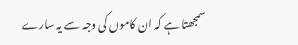سمجھتا ہے کہ ان کاموں کی وجہ سے یہ سارے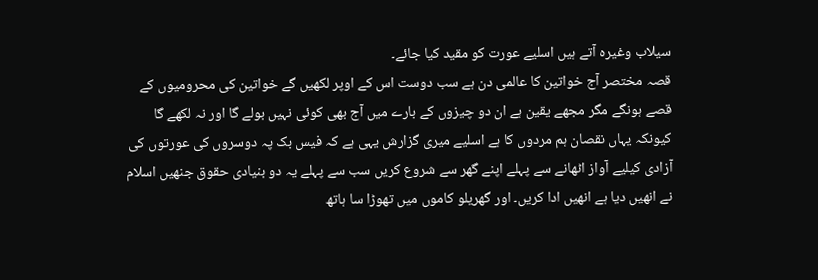سیلاب وغیرہ آتے ہیں اسلیے عورت کو مقید کیا جائے۔
قصہ مختصر آج خواتین کا عالمی دن ہے سب دوست اس کے اوپر لکھیں گے خواتین کی محرومیوں کے قصے ہونگے مگر مجھے یقین ہے ان دو چیزوں کے بارے میں آج بھی کوئی نہیں بولے گا اور نہ لکھے گا کیونکہ یہاں نقصان ہم مردوں کا ہے اسلیے میری گزارش یہی ہے کہ فیس بک پہ دوسروں کی عورتوں کی آزادی کیلیے آواز اٹھانے سے پہلے اپنے گھر سے شروع کریں سب سے پہلے یہ دو بنیادی حقوق جنھیں اسلام نے انھیں دیا ہے انھیں ادا کریں۔ اور گھریلو کاموں میں تھوڑا سا ہاتھ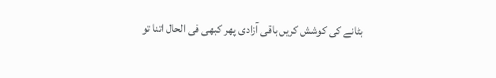بٹانے کی کوشش کریں باقی آزادی پھر کبھی فی الحال اتنا تو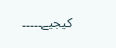کیجیے۔۔۔۔۔